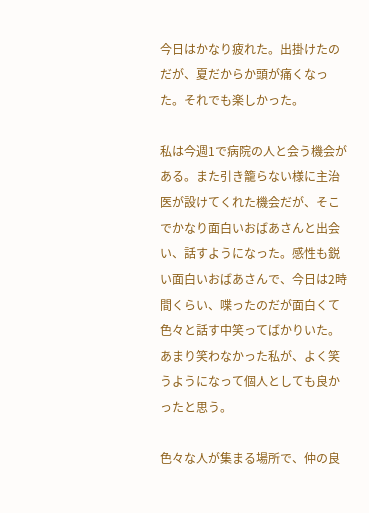今日はかなり疲れた。出掛けたのだが、夏だからか頭が痛くなった。それでも楽しかった。

私は今週1で病院の人と会う機会がある。また引き籠らない様に主治医が設けてくれた機会だが、そこでかなり面白いおばあさんと出会い、話すようになった。感性も鋭い面白いおばあさんで、今日は2時間くらい、喋ったのだが面白くて色々と話す中笑ってばかりいた。あまり笑わなかった私が、よく笑うようになって個人としても良かったと思う。

色々な人が集まる場所で、仲の良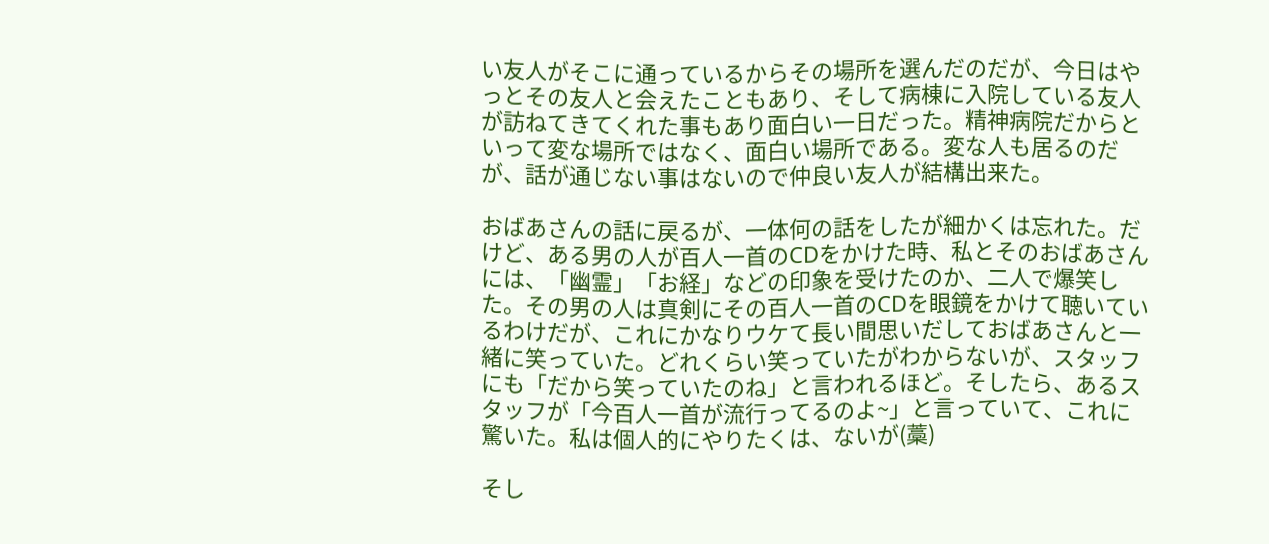い友人がそこに通っているからその場所を選んだのだが、今日はやっとその友人と会えたこともあり、そして病棟に入院している友人が訪ねてきてくれた事もあり面白い一日だった。精神病院だからといって変な場所ではなく、面白い場所である。変な人も居るのだが、話が通じない事はないので仲良い友人が結構出来た。

おばあさんの話に戻るが、一体何の話をしたが細かくは忘れた。だけど、ある男の人が百人一首のCDをかけた時、私とそのおばあさんには、「幽霊」「お経」などの印象を受けたのか、二人で爆笑した。その男の人は真剣にその百人一首のCDを眼鏡をかけて聴いているわけだが、これにかなりウケて長い間思いだしておばあさんと一緒に笑っていた。どれくらい笑っていたがわからないが、スタッフにも「だから笑っていたのね」と言われるほど。そしたら、あるスタッフが「今百人一首が流行ってるのよ~」と言っていて、これに驚いた。私は個人的にやりたくは、ないが(藁)

そし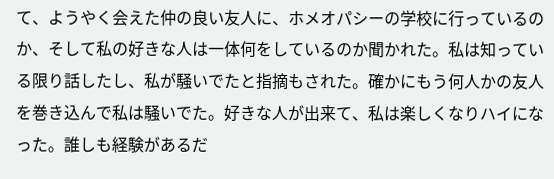て、ようやく会えた仲の良い友人に、ホメオパシーの学校に行っているのか、そして私の好きな人は一体何をしているのか聞かれた。私は知っている限り話したし、私が騒いでたと指摘もされた。確かにもう何人かの友人を巻き込んで私は騒いでた。好きな人が出来て、私は楽しくなりハイになった。誰しも経験があるだ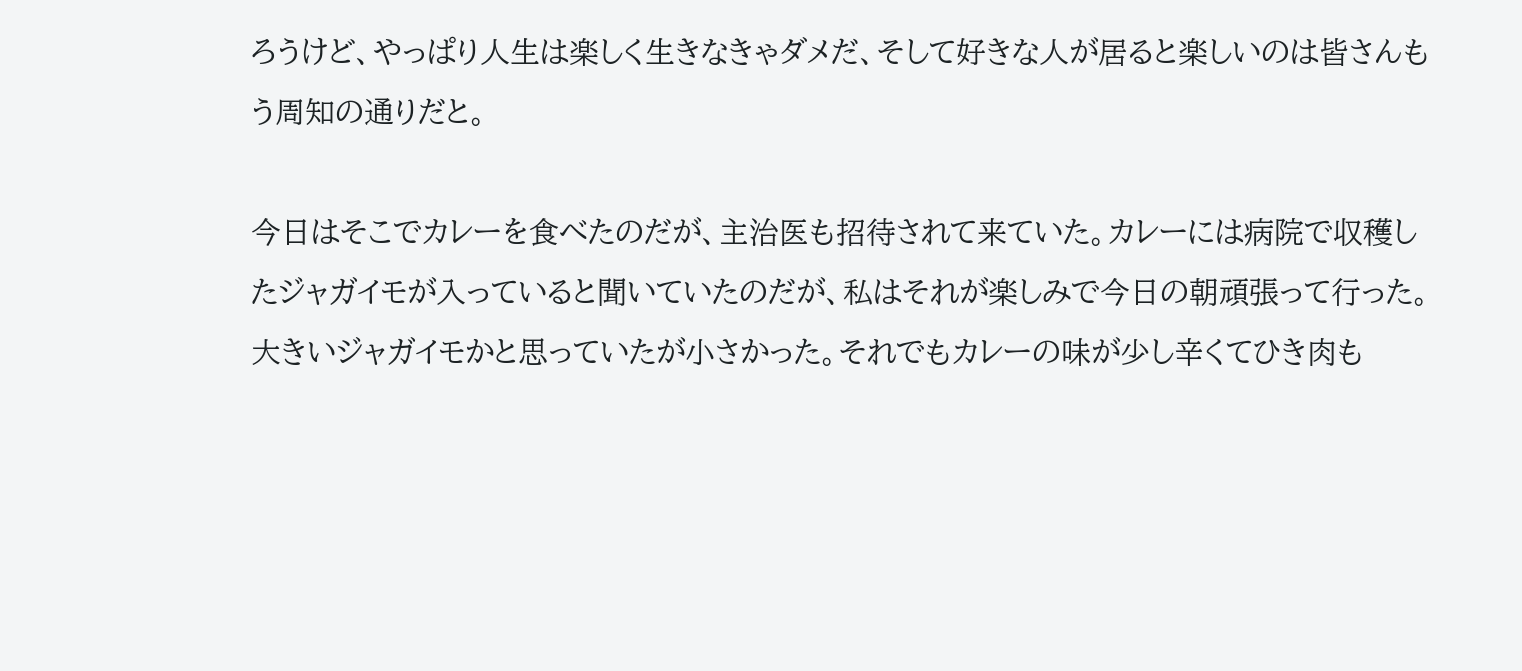ろうけど、やっぱり人生は楽しく生きなきゃダメだ、そして好きな人が居ると楽しいのは皆さんもう周知の通りだと。

今日はそこでカレーを食べたのだが、主治医も招待されて来ていた。カレーには病院で収穫したジャガイモが入っていると聞いていたのだが、私はそれが楽しみで今日の朝頑張って行った。大きいジャガイモかと思っていたが小さかった。それでもカレーの味が少し辛くてひき肉も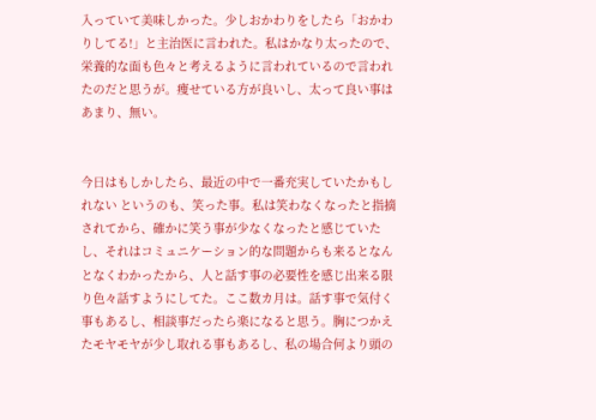入っていて美味しかった。少しおかわりをしたら「おかわりしてる!」と主治医に言われた。私はかなり太ったので、栄養的な面も色々と考えるように言われているので言われたのだと思うが。痩せている方が良いし、太って良い事はあまり、無い。


今日はもしかしたら、最近の中で一番充実していたかもしれない というのも、笑った事。私は笑わなくなったと指摘されてから、確かに笑う事が少なくなったと感じていたし、それはコミュニケーション的な問題からも来るとなんとなくわかったから、人と話す事の必要性を感じ出来る限り色々話すようにしてた。ここ数カ月は。話す事で気付く事もあるし、相談事だったら楽になると思う。胸につかえたモヤモヤが少し取れる事もあるし、私の場合何より頭の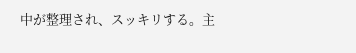中が整理され、スッキリする。主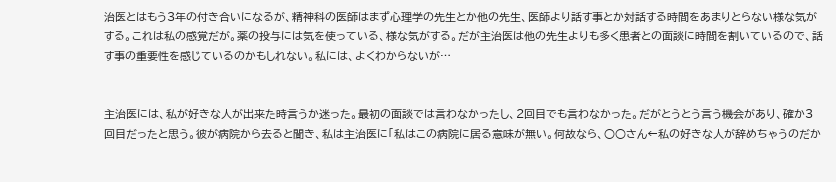治医とはもう3年の付き合いになるが、精神科の医師はまず心理学の先生とか他の先生、医師より話す事とか対話する時間をあまりとらない様な気がする。これは私の感覚だが。薬の投与には気を使っている、様な気がする。だが主治医は他の先生よりも多く患者との面談に時間を割いているので、話す事の重要性を感じているのかもしれない。私には、よくわからないが…


主治医には、私が好きな人が出来た時言うか迷った。最初の面談では言わなかったし、2回目でも言わなかった。だがとうとう言う機会があり、確か3回目だったと思う。彼が病院から去ると聞き、私は主治医に「私はこの病院に居る意味が無い。何故なら、○○さん←私の好きな人が辞めちゃうのだか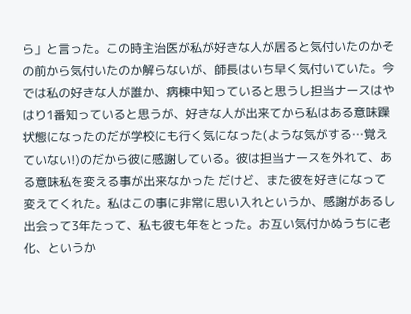ら」と言った。この時主治医が私が好きな人が居ると気付いたのかその前から気付いたのか解らないが、師長はいち早く気付いていた。今では私の好きな人が誰か、病棟中知っていると思うし担当ナースはやはり1番知っていると思うが、好きな人が出来てから私はある意味躁状態になったのだが学校にも行く気になった(ような気がする…覚えていない!)のだから彼に感謝している。彼は担当ナースを外れて、ある意味私を変える事が出来なかった だけど、また彼を好きになって変えてくれた。私はこの事に非常に思い入れというか、感謝があるし出会って3年たって、私も彼も年をとった。お互い気付かぬうちに老化、というか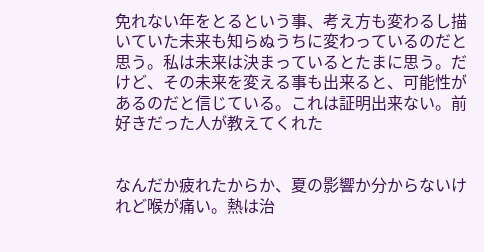免れない年をとるという事、考え方も変わるし描いていた未来も知らぬうちに変わっているのだと思う。私は未来は決まっているとたまに思う。だけど、その未来を変える事も出来ると、可能性があるのだと信じている。これは証明出来ない。前好きだった人が教えてくれた


なんだか疲れたからか、夏の影響か分からないけれど喉が痛い。熱は治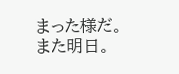まった様だ。また明日。